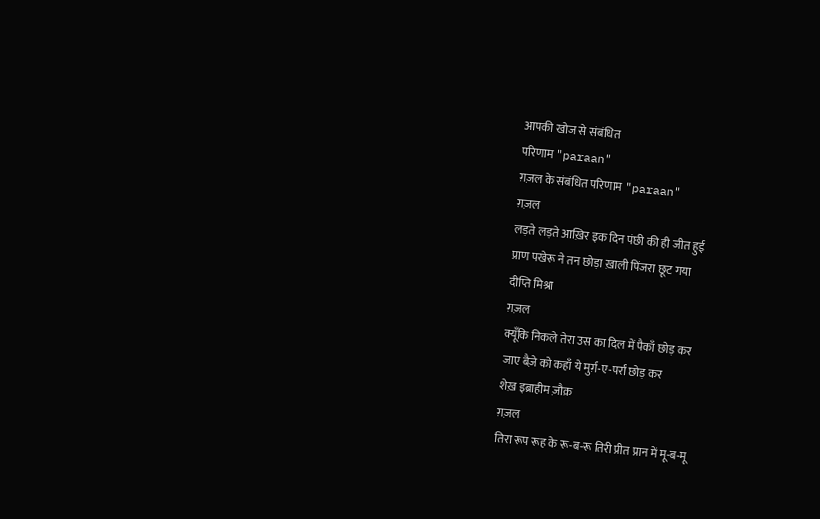आपकी खोज से संबंधित
परिणाम "paraan"
ग़ज़ल के संबंधित परिणाम "paraan"
ग़ज़ल
लड़ते लड़ते आख़िर इक दिन पंछी की ही जीत हुई
प्राण पखेरू ने तन छोड़ा ख़ाली पिंजरा छूट गया
दीप्ति मिश्रा
ग़ज़ल
क्यूँकि निकले तेरा उस का दिल में पैकाँ छोड़ कर
जाए बैज़े को कहाँ ये मुर्ग़-ए-पर्रां छोड़ कर
शेख़ इब्राहीम ज़ौक़
ग़ज़ल
तिरा रूप रूह के रू-ब-रू तिरी प्रीत प्रान में मू-ब-मू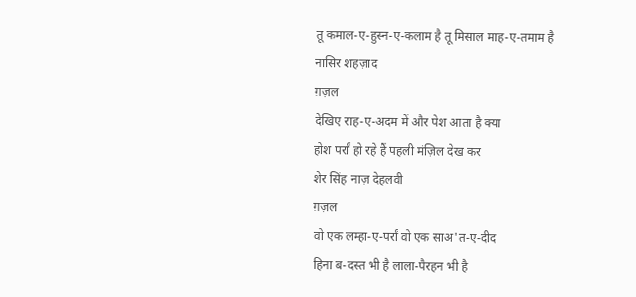तू कमाल-ए-हुस्न-ए-कलाम है तू मिसाल माह-ए-तमाम है
नासिर शहज़ाद
ग़ज़ल
देखिए राह-ए-अदम में और पेश आता है क्या
होश पर्रां हो रहे हैं पहली मंज़िल देख कर
शेर सिंह नाज़ देहलवी
ग़ज़ल
वो एक लम्हा-ए-पर्रां वो एक साअ'त-ए-दीद
हिना ब-दस्त भी है लाला-पैरहन भी है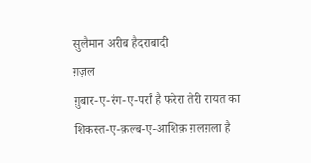सुलैमान अरीब हैदराबादी
ग़ज़ल
ग़ुबार-ए-रंग-ए-पर्रां है फरेरा तेरी रायत का
शिकस्त-ए-क़ल्ब-ए-आशिक़ ग़लग़ला है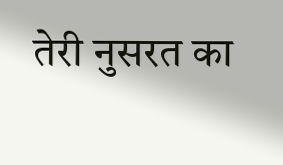तेरी नुसरत का